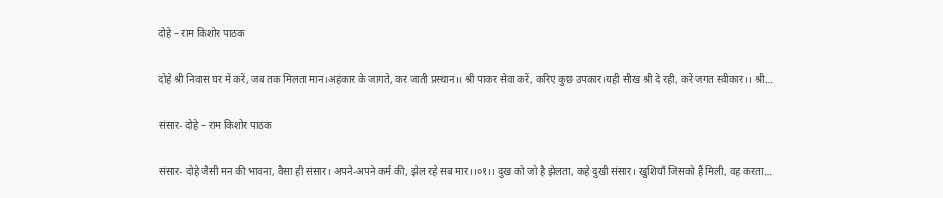दोहे – राम किशोर पाठक

दोहे श्री निवास घर में करें, जब तक मिलता मान।अहंकार के जागते, कर जाती प्रस्थान।। श्री पाकर सेवा करें, करिए कुछ उपकार।यही सीख श्री दे रही, करें जगत स्वीकार।। श्री…

संसार- दोहे – राम किशोर पाठक

संसार- दोहे जैसी मन की भावना, वैसा ही संसार। अपने-अपने कर्म की, झेल रहे सब मार।।०१।। दुख को जो है झेलता, कहे दुखी संसार। खुशियाँ जिसको हैं मिली, वह करता…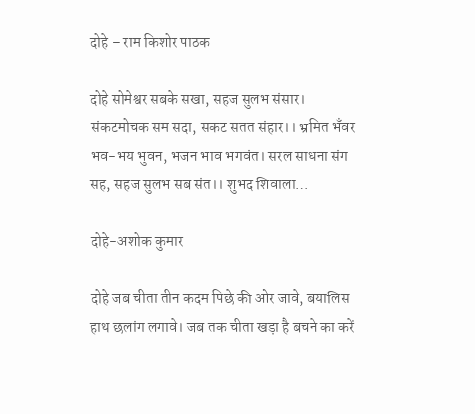दोहे – राम किशोर पाठक

दोहे सोमेश्वर सबके सखा, सहज सुलभ संसार। संकटमोचक सम सदा, सकट सतत संहार।। भ्रमित भँवर भव-भय भुवन, भजन भाव भगवंत। सरल साधना संग सह, सहज सुलभ सब संत।। शुभद शिवाला…

दोहे-अशोक कुमार

दोहे जब चीता तीन कदम पिछे की ओर जावे, बयालिस हाथ छलांग लगावे। जब तक चीता खड़ा है बचने का करें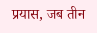प्रयास, जब तीन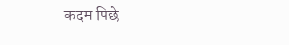कदम पिछे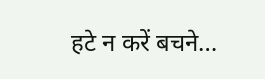हटे न करें बचने…